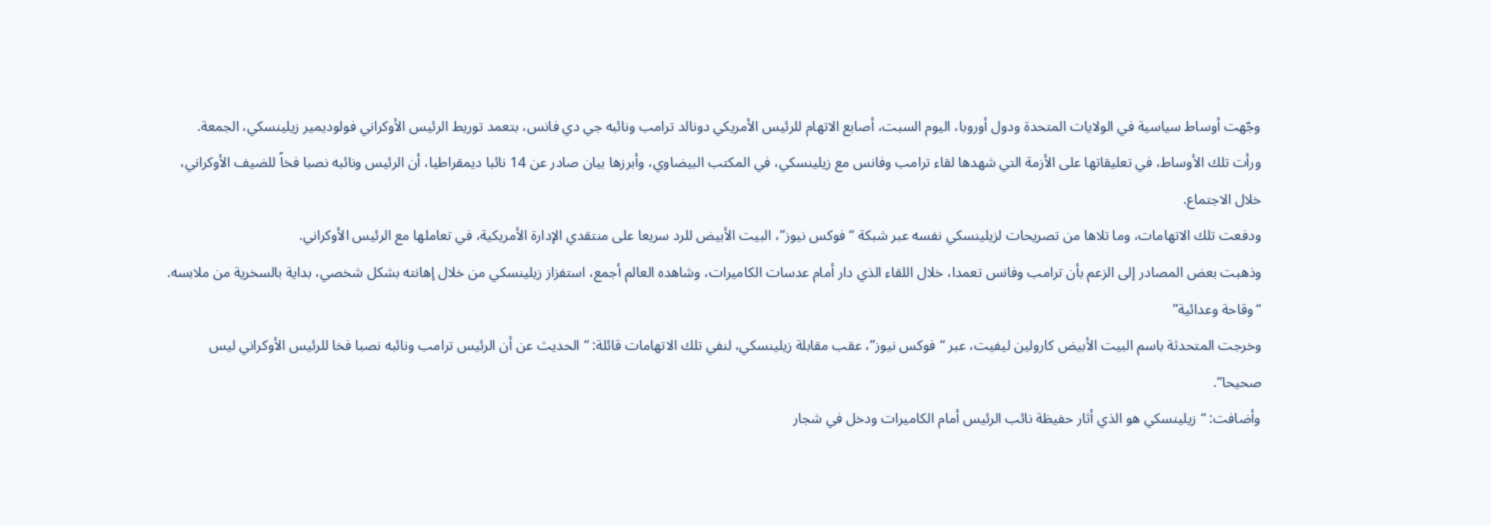وجّهت أوساط سياسية في الولايات المتحدة ودول أوروبا، اليوم السبت، أصابع الاتهام للرئيس الأمريكي دونالد ترامب ونائبه جي دي فانس، بتعمد توريط الرئيس الأوكراني فولوديمير زيلينسكي، الجمعة.
ورأت تلك الأوساط، في تعليقاتها على الأزمة التي شهدها لقاء ترامب وفانس مع زيلينسكي، في المكتب البيضاوي، وأبرزها بيان صادر عن 14 نائبا ديمقراطيا، أن الرئيس ونائبه نصبا فخاً للضيف الأوكراني، خلال الاجتماع.
ودفعت تلك الاتهامات، وما تلاها من تصريحات لزيلينسكي نفسه عبر شبكة “فوكس نيوز”، البيت الأبيض للرد سريعا على منتقدي الإدارة الأمريكية، في تعاملها مع الرئيس الأوكراني.
وذهبت بعض المصادر إلى الزعم بأن ترامب وفانس تعمدا، خلال اللقاء الذي دار أمام عدسات الكاميرات، وشاهده العالم أجمع، استفزاز زيلينسكي من خلال إهانته بشكل شخصي، بداية بالسخرية من ملابسه.
“وقاحة وعدائية”
وخرجت المتحدثة باسم البيت الأبيض كارولين ليفيت، عبر “فوكس نيوز”، عقب مقابلة زيلينسكي، لنفي تلك الاتهامات قائلة: “الحديث عن أن الرئيس ترامب ونائبه نصبا فخا للرئيس الأوكراني ليس صحيحا”.
وأضافت: “زيلينسكي هو الذي أثار حفيظة نائب الرئيس أمام الكاميرات ودخل في شجار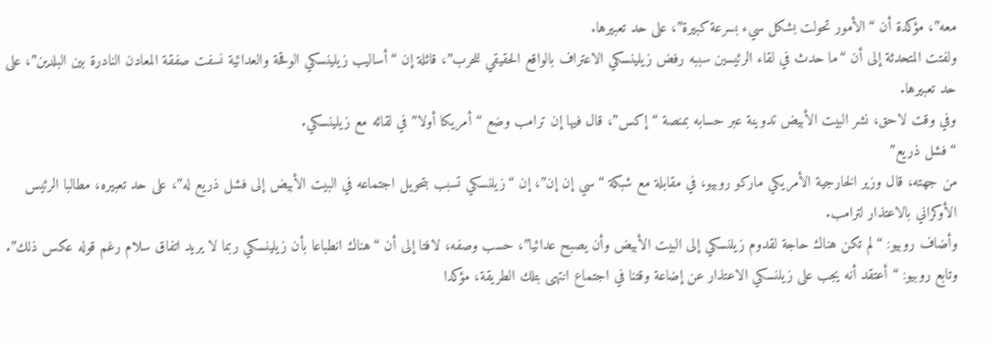معه”، مؤكدة أن “الأمور تحولت بشكل سيء بسرعة كبيرة”، على حد تعبيرها.
ولفتت المتحدثة إلى أن “ما حدث في لقاء الرئيسين سببه رفض زيلينسكي الاعتراف بالواقع الحقيقي للحرب”، قائلة إن “أساليب زيلينسكي الوقحة والعدائية نسفت صفقة المعادن النادرة بين البلدين”، على حد تعبيرها.
وفي وقت لاحق، نشر البيت الأبيض تدوينة عبر حسابه بمنصة “إكس”، قال فيها إن ترامب وضع “أمريكا أولا” في لقائه مع زيلينسكي.
“فشل ذريع”
من جهته، قال وزير الخارجية الأمريكي ماركو روبيو، في مقابلة مع شبكة “سي إن إن”، إن “زيلنسكي تسبب بتحويل اجتماعه في البيت الأبيض إلى فشل ذريع له”، على حد تعبيره، مطالبا الرئيس الأوكراني بالاعتذار لترامب.
وأضاف روبيو: “لم تكن هناك حاجة لقدوم زيلنسكي إلى البيت الأبيض وأن يصبح عدائيا”، حسب وصفه، لافتا إلى أن “هناك انطباعا بأن زيلينسكي ربما لا يريد اتفاق سلام رغم قوله عكس ذلك”.
وتابع روبيو: “أعتقد أنه يجب على زيلنسكي الاعتذار عن إضاعة وقتنا في اجتماع انتهى بتلك الطريقة، مؤكدا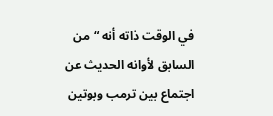في الوقت ذاته أنه “من السابق لأوانه الحديث عن اجتماع بين ترمب وبوتين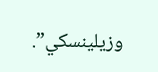وزيلينسكي”.